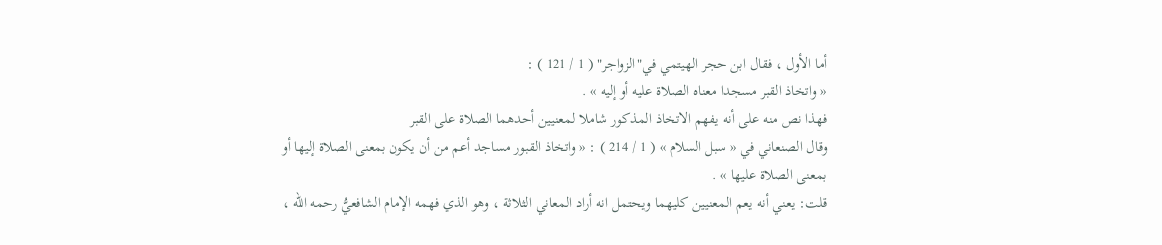أما الأول ، فقال ابن حجر الهيتمي في"الزواجر" ( 1 / 121 ) :
« واتخاذ القبر مسجدا معناه الصلاة عليه أو إليه » .
فهذا نص منه على أنه يفهم الاتخاذ المذكور شاملا لمعنيين أحدهما الصلاة على القبر
وقال الصنعاني في « سبل السلام » ( 1 / 214 ) : « واتخاذ القبور مساجد أعم من أن يكون بمعنى الصلاة إليها أو بمعنى الصلاة عليها » .
قلت: يعني أنه يعم المعنيين كليهما ويحتمل انه أراد المعاني الثلاثة ، وهو الذي فهمه الإمام الشافعيُّ رحمه الله ،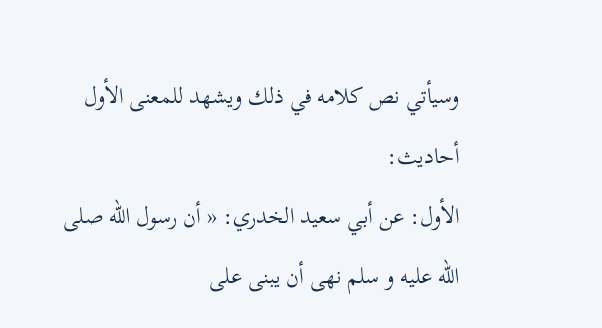وسيأتي نص كلامه في ذلك ويشهد للمعنى الأول أحاديث:
الأول: عن أبي سعيد الخدري: « أن رسول الله صلى الله عليه و سلم نهى أن يبنى على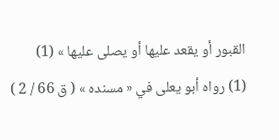القبور أو يقعد عليها أو يصلى عليها » (1)
(1) رواه أبو يعلى في « مسنده » ( ق 66 / 2 )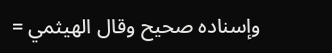وإسناده صحيح وقال الهيثمي =